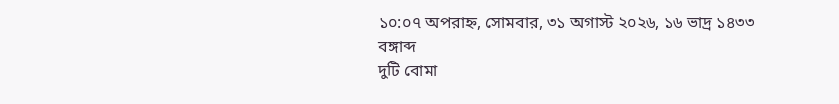১০:০৭ অপরাহ্ন, সোমবার, ৩১ অগাস্ট ২০২৬, ১৬ ভাদ্র ১৪৩৩ বঙ্গাব্দ
দুটি বোমা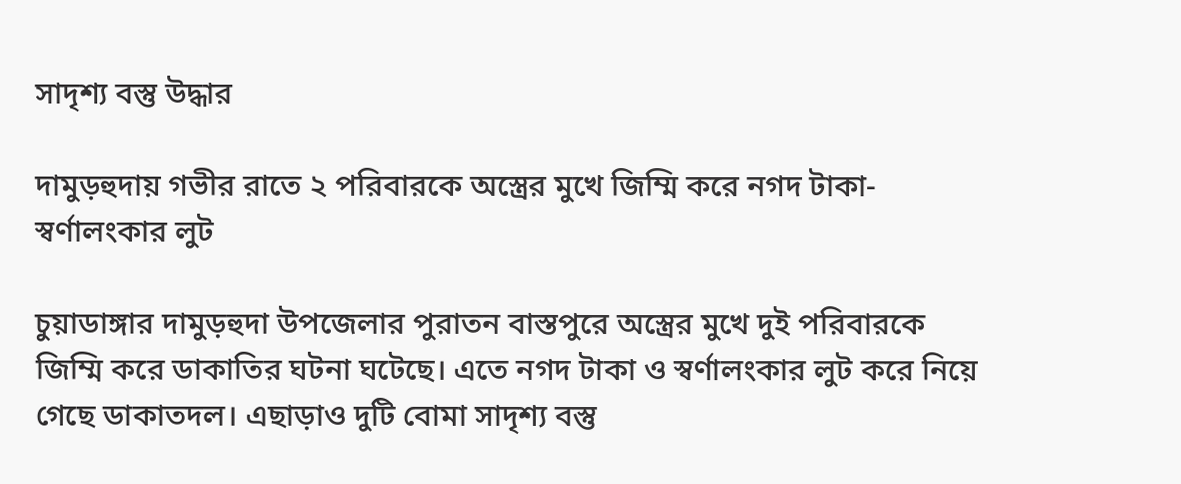সাদৃশ্য বস্তু উদ্ধার

দামুড়হুদায় গভীর রাতে ২ পরিবারকে অস্ত্রের মুখে জিম্মি করে নগদ টাকা-স্বর্ণালংকার লুট

চুয়াডাঙ্গার দামুড়হুদা উপজেলার পুরাতন বাস্তপুরে অস্ত্রের মুখে দুই পরিবারকে জিম্মি করে ডাকাতির ঘটনা ঘটেছে। এতে নগদ টাকা ও স্বর্ণালংকার লুট করে নিয়ে গেছে ডাকাতদল। এছাড়াও দুটি বোমা সাদৃশ্য বস্তু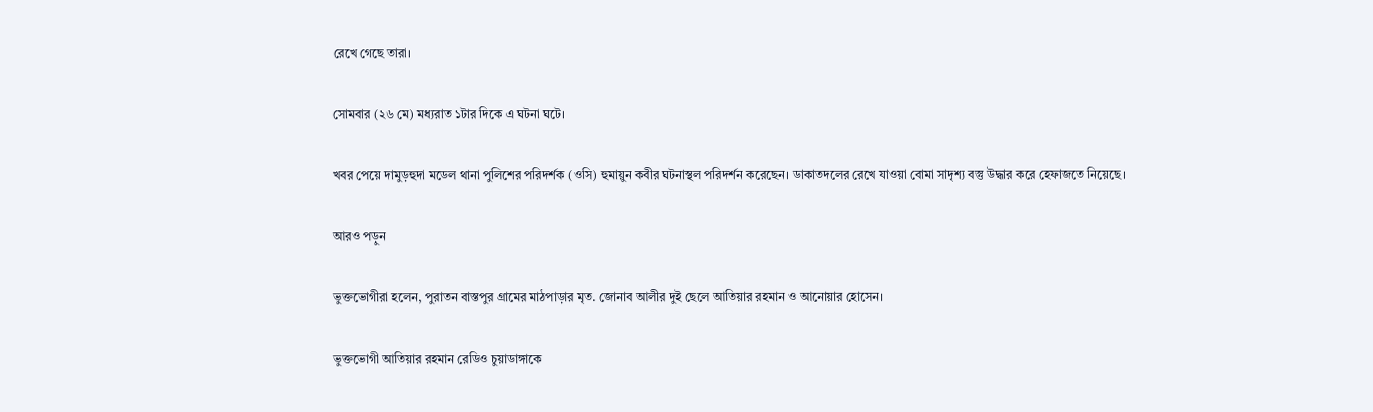রেখে গেছে তারা।

সোমবার (২৬ মে) মধ্যরাত ১টার দিকে এ ঘটনা ঘটে।

খবর পেয়ে দামুড়হুদা মডেল থানা পুলিশের পরিদর্শক (ওসি) হুমায়ুন কবীর ঘটনাস্থল পরিদর্শন করেছেন। ডাকাতদলের রেখে যাওয়া বোমা সাদৃশ্য বস্তু উদ্ধার করে হেফাজতে নিয়েছে।

আরও পড়ুন

ভুক্তভোগীরা হলেন, পুরাতন বাস্তপুর গ্রামের মাঠপাড়ার মৃত. জোনাব আলীর দুই ছেলে আতিয়ার রহমান ও আনোয়ার হোসেন।

ভুক্তভোগী আতিয়ার রহমান রেডিও চুয়াডাঙ্গাকে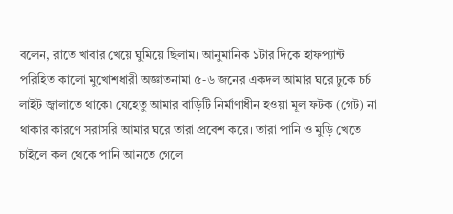বলেন, রাতে খাবার খেয়ে ঘুমিয়ে ছিলাম। আনুমানিক ১টার দিকে হাফপ্যান্ট পরিহিত কালো মুখোশধারী অজ্ঞাতনামা ৫-৬ জনের একদল আমার ঘরে ঢুকে চর্চ লাইট জ্বালাতে থাকে৷ যেহেতু আমার বাড়িটি নির্মাণাধীন হওয়া মূল ফটক (গেট) না থাকার কারণে সরাসরি আমার ঘরে তারা প্রবেশ করে। তারা পানি ও মুড়ি খেতে চাইলে কল থেকে পানি আনতে গেলে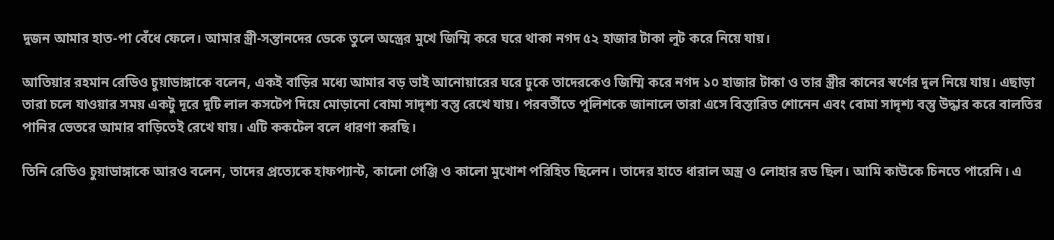দুজন আমার হাত-পা বেঁধে ফেলে। আমার স্ত্রী-সন্তানদের ডেকে তুলে অস্ত্রের মুখে জিম্মি করে ঘরে থাকা নগদ ৫২ হাজার টাকা লুট করে নিয়ে যায়।

আতিয়ার রহমান রেডিও চুয়াডাঙ্গাকে বলেন, একই বাড়ির মধ্যে আমার বড় ভাই আনোয়ারের ঘরে ঢুকে তাদেরকেও জিম্মি করে নগদ ১০ হাজার টাকা ও তার স্ত্রীর কানের স্বর্ণের দুল নিয়ে যায়। এছাড়া তারা চলে যাওয়ার সময় একটু দূরে দুটি লাল কসটেপ দিয়ে মোড়ানো বোমা সাদৃশ্য বস্তু রেখে যায়। পরবর্তীতে পুলিশকে জানালে তারা এসে বিস্তারিত শোনেন এবং বোমা সাদৃশ্য বস্তু উদ্ধার করে বালতির পানির ভেতরে আমার বাড়িতেই রেখে যায়। এটি ককটেল বলে ধারণা করছি।

তিনি রেডিও চুয়াডাঙ্গাকে আরও বলেন, তাদের প্রত্যেকে হাফপ্যান্ট, কালো গেঞ্জি ও কালো মুখোশ পরিহিত ছিলেন। তাদের হাতে ধারাল অস্ত্র ও লোহার রড ছিল। আমি কাউকে চিনতে পারেনি। এ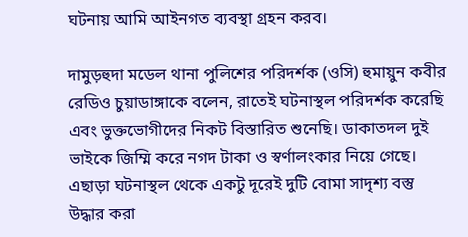ঘটনায় আমি আইনগত ব্যবস্থা গ্রহন করব।

দামুড়হুদা মডেল থানা পুলিশের পরিদর্শক (ওসি) হুমায়ুন কবীর রেডিও চুয়াডাঙ্গাকে বলেন, রাতেই ঘটনাস্থল পরিদর্শক করেছি এবং ভুক্তভোগীদের নিকট বিস্তারিত শুনেছি। ডাকাতদল দুই ভাইকে জিম্মি করে নগদ টাকা ও স্বর্ণালংকার নিয়ে গেছে। এছাড়া ঘটনাস্থল থেকে একটু দূরেই দুটি বোমা সাদৃশ্য বস্তু উদ্ধার করা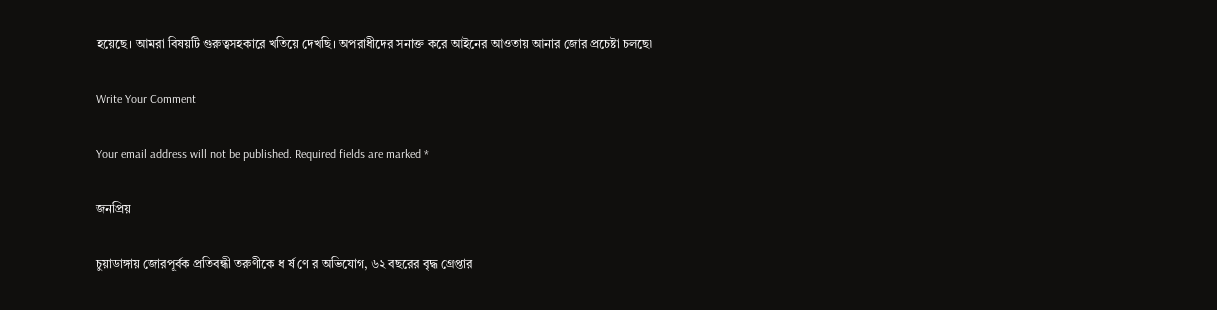হয়েছে। আমরা বিষয়টি গুরুত্বসহকারে খতিয়ে দেখছি। অপরাধীদের সনাক্ত করে আইনের আওতায় আনার জোর প্রচেষ্টা চলছে৷

Write Your Comment

Your email address will not be published. Required fields are marked *

জনপ্রিয়

চুয়াডাঙ্গায় জোরপূর্বক প্রতিবন্ধী তরুণীকে ধ র্ষ ণে র অভিযোগ, ৬২ বছরের বৃদ্ধ গ্রেপ্তার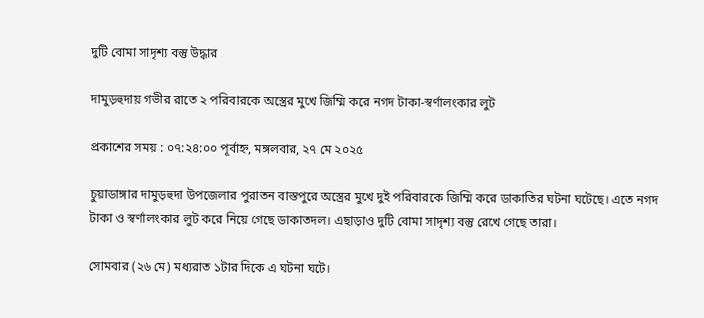দুটি বোমা সাদৃশ্য বস্তু উদ্ধার

দামুড়হুদায় গভীর রাতে ২ পরিবারকে অস্ত্রের মুখে জিম্মি করে নগদ টাকা-স্বর্ণালংকার লুট

প্রকাশের সময় : ০৭:২৪:০০ পূর্বাহ্ন, মঙ্গলবার, ২৭ মে ২০২৫

চুয়াডাঙ্গার দামুড়হুদা উপজেলার পুরাতন বাস্তপুরে অস্ত্রের মুখে দুই পরিবারকে জিম্মি করে ডাকাতির ঘটনা ঘটেছে। এতে নগদ টাকা ও স্বর্ণালংকার লুট করে নিয়ে গেছে ডাকাতদল। এছাড়াও দুটি বোমা সাদৃশ্য বস্তু রেখে গেছে তারা।

সোমবার (২৬ মে) মধ্যরাত ১টার দিকে এ ঘটনা ঘটে।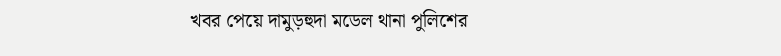খবর পেয়ে দামুড়হুদা মডেল থানা পুলিশের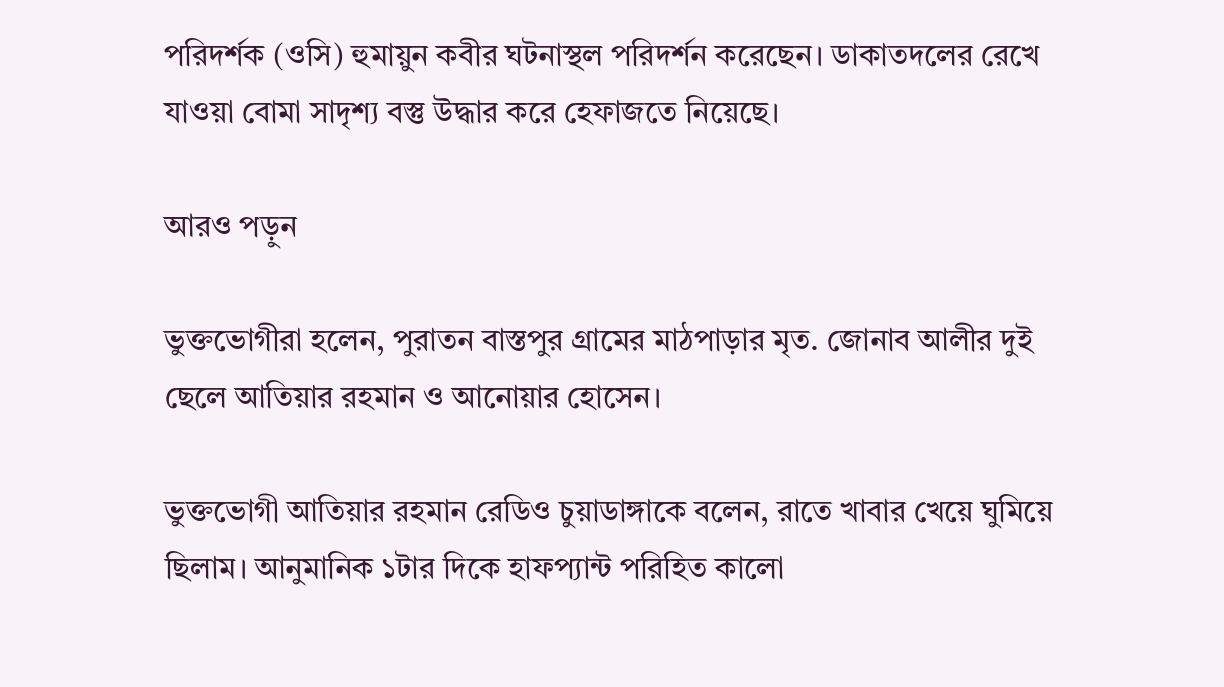পরিদর্শক (ওসি) হুমায়ুন কবীর ঘটনাস্থল পরিদর্শন করেছেন। ডাকাতদলের রেখে যাওয়া বোমা সাদৃশ্য বস্তু উদ্ধার করে হেফাজতে নিয়েছে।

আরও পড়ুন

ভুক্তভোগীরা হলেন, পুরাতন বাস্তপুর গ্রামের মাঠপাড়ার মৃত. জোনাব আলীর দুই ছেলে আতিয়ার রহমান ও আনোয়ার হোসেন।

ভুক্তভোগী আতিয়ার রহমান রেডিও চুয়াডাঙ্গাকে বলেন, রাতে খাবার খেয়ে ঘুমিয়ে ছিলাম। আনুমানিক ১টার দিকে হাফপ্যান্ট পরিহিত কালো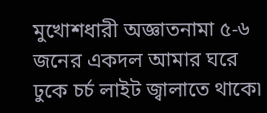মুখোশধারী অজ্ঞাতনামা ৫-৬ জনের একদল আমার ঘরে ঢুকে চর্চ লাইট জ্বালাতে থাকে৷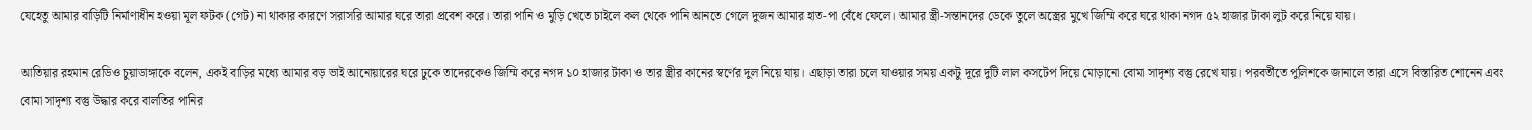যেহেতু আমার বাড়িটি নির্মাণাধীন হওয়া মূল ফটক (গেট) না থাকার কারণে সরাসরি আমার ঘরে তারা প্রবেশ করে। তারা পানি ও মুড়ি খেতে চাইলে কল থেকে পানি আনতে গেলে দুজন আমার হাত-পা বেঁধে ফেলে। আমার স্ত্রী-সন্তানদের ডেকে তুলে অস্ত্রের মুখে জিম্মি করে ঘরে থাকা নগদ ৫২ হাজার টাকা লুট করে নিয়ে যায়।

আতিয়ার রহমান রেডিও চুয়াডাঙ্গাকে বলেন, একই বাড়ির মধ্যে আমার বড় ভাই আনোয়ারের ঘরে ঢুকে তাদেরকেও জিম্মি করে নগদ ১০ হাজার টাকা ও তার স্ত্রীর কানের স্বর্ণের দুল নিয়ে যায়। এছাড়া তারা চলে যাওয়ার সময় একটু দূরে দুটি লাল কসটেপ দিয়ে মোড়ানো বোমা সাদৃশ্য বস্তু রেখে যায়। পরবর্তীতে পুলিশকে জানালে তারা এসে বিস্তারিত শোনেন এবং বোমা সাদৃশ্য বস্তু উদ্ধার করে বালতির পানির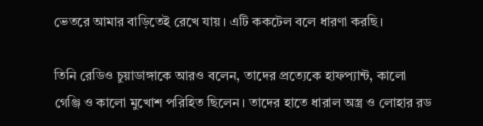ভেতরে আমার বাড়িতেই রেখে যায়। এটি ককটেল বলে ধারণা করছি।

তিনি রেডিও চুয়াডাঙ্গাকে আরও বলেন, তাদের প্রত্যেকে হাফপ্যান্ট, কালো গেঞ্জি ও কালো মুখোশ পরিহিত ছিলেন। তাদের হাতে ধারাল অস্ত্র ও লোহার রড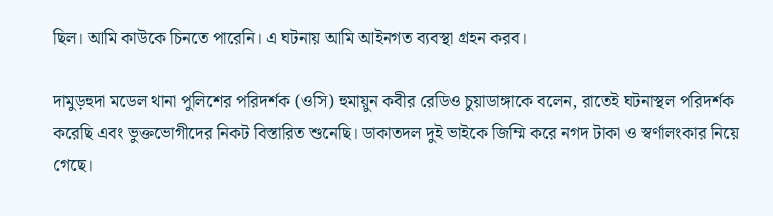ছিল। আমি কাউকে চিনতে পারেনি। এ ঘটনায় আমি আইনগত ব্যবস্থা গ্রহন করব।

দামুড়হুদা মডেল থানা পুলিশের পরিদর্শক (ওসি) হুমায়ুন কবীর রেডিও চুয়াডাঙ্গাকে বলেন, রাতেই ঘটনাস্থল পরিদর্শক করেছি এবং ভুক্তভোগীদের নিকট বিস্তারিত শুনেছি। ডাকাতদল দুই ভাইকে জিম্মি করে নগদ টাকা ও স্বর্ণালংকার নিয়ে গেছে।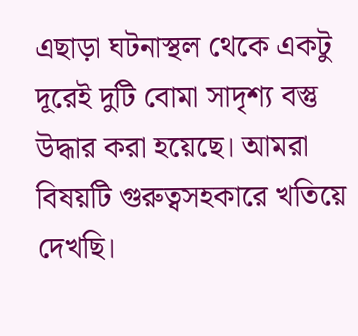এছাড়া ঘটনাস্থল থেকে একটু দূরেই দুটি বোমা সাদৃশ্য বস্তু উদ্ধার করা হয়েছে। আমরা বিষয়টি গুরুত্বসহকারে খতিয়ে দেখছি।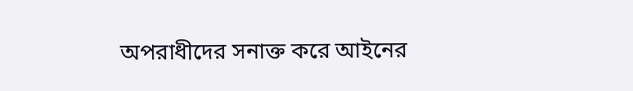অপরাধীদের সনাক্ত করে আইনের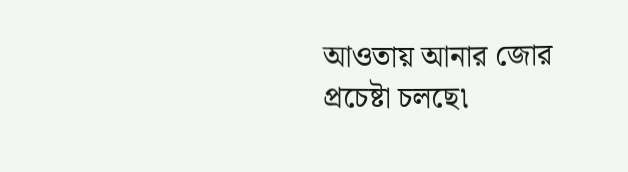আওতায় আনার জোর প্রচেষ্টা চলছে৷